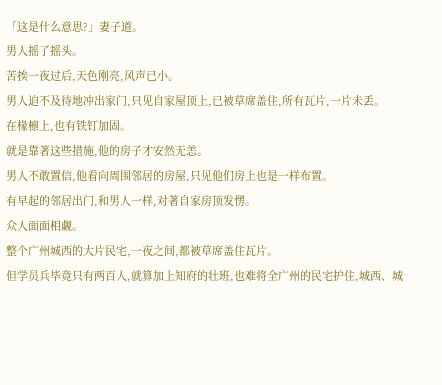「这是什么意思?」妻子道。
男人摇了摇头。
苦挨一夜过后,天色刚亮,风声已小。
男人迫不及待地冲出家门,只见自家屋顶上,已被草席盖住,所有瓦片,一片未丢。
在椽檩上,也有铁钉加固。
就是靠著这些措施,他的房子才安然无恙。
男人不敢置信,他看向周围邻居的房屋,只见他们房上也是一样布置。
有早起的邻居出门,和男人一样,对著自家房顶发愣。
众人面面相觑。
整个广州城西的大片民宅,一夜之间,都被草席盖住瓦片。
但学员兵毕竟只有两百人,就算加上知府的壮班,也难将全广州的民宅护住,城西、城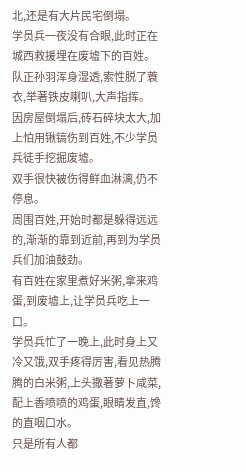北,还是有大片民宅倒塌。
学员兵一夜没有合眼,此时正在城西救援埋在废墟下的百姓。
队正孙羽浑身湿透,索性脱了蓑衣,举著铁皮喇叭,大声指挥。
因房屋倒塌后,砖石碎块太大,加上怕用锹镐伤到百姓,不少学员兵徒手挖掘废墟。
双手很快被伤得鲜血淋漓,仍不停息。
周围百姓,开始时都是躲得远远的,渐渐的靠到近前,再到为学员兵们加油鼓劲。
有百姓在家里煮好米粥,拿来鸡蛋,到废墟上,让学员兵吃上一口。
学员兵忙了一晚上,此时身上又冷又饿,双手疼得厉害,看见热腾腾的白米粥,上头撒著萝卜咸菜,配上香喷喷的鸡蛋,眼睛发直,馋的直咽口水。
只是所有人都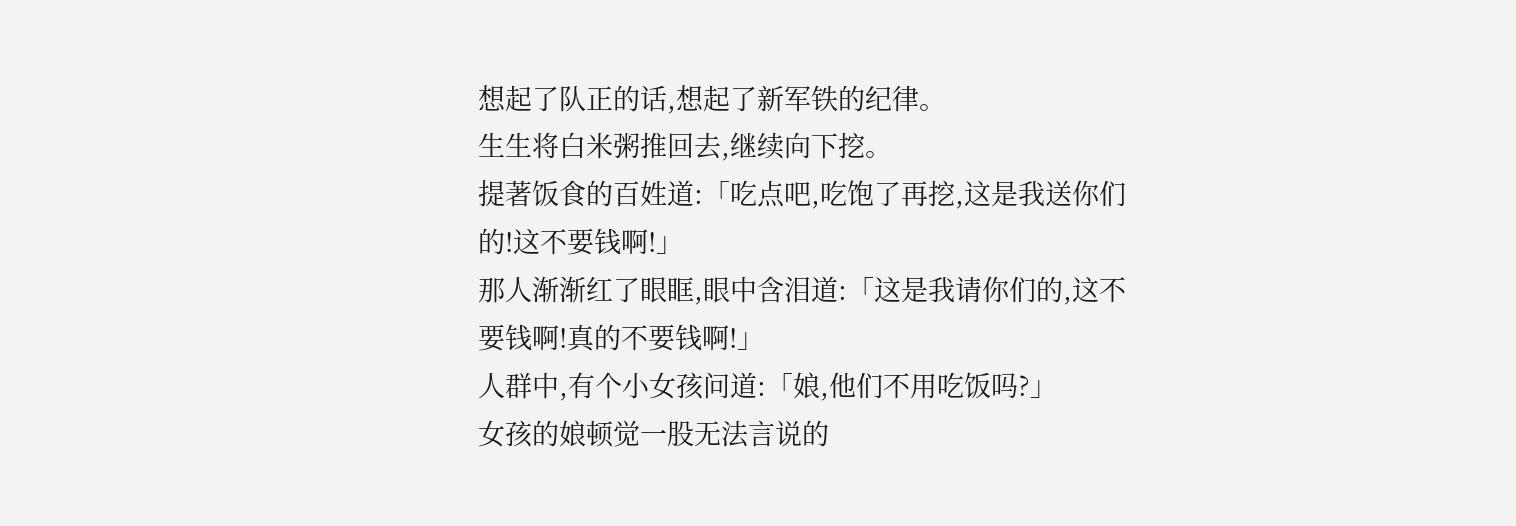想起了队正的话,想起了新军铁的纪律。
生生将白米粥推回去,继续向下挖。
提著饭食的百姓道:「吃点吧,吃饱了再挖,这是我送你们的!这不要钱啊!」
那人渐渐红了眼眶,眼中含泪道:「这是我请你们的,这不要钱啊!真的不要钱啊!」
人群中,有个小女孩问道:「娘,他们不用吃饭吗?」
女孩的娘顿觉一股无法言说的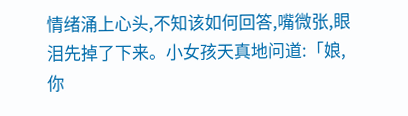情绪涌上心头,不知该如何回答,嘴微张,眼泪先掉了下来。小女孩天真地问道:「娘,你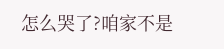怎么哭了?咱家不是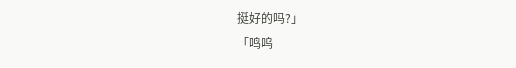挺好的吗?」
「鸣呜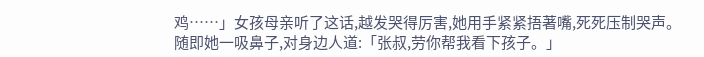鸡……」女孩母亲听了这话,越发哭得厉害,她用手紧紧捂著嘴,死死压制哭声。
随即她一吸鼻子,对身边人道:「张叔,劳你帮我看下孩子。」